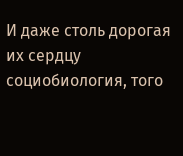И даже столь дорогая их сердцу социобиология, того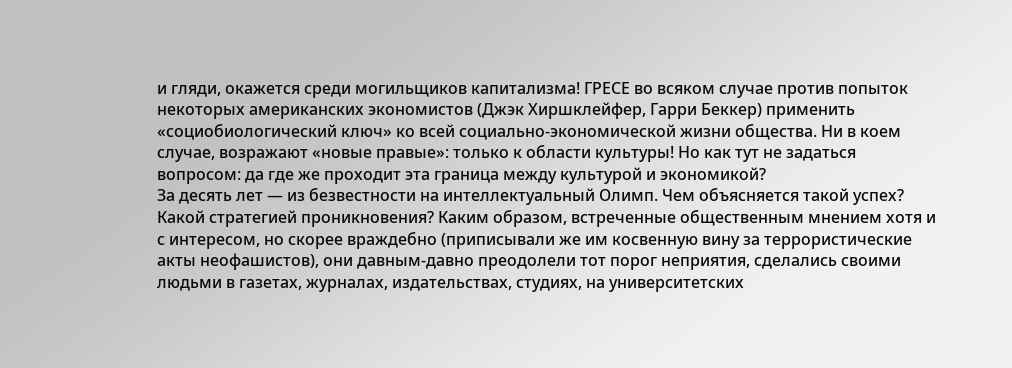и гляди, окажется среди могильщиков капитализма! ГРЕСЕ во всяком случае против попыток некоторых американских экономистов (Джэк Хиршклейфер, Гарри Беккер) применить «социобиологический ключ» ко всей социально-экономической жизни общества. Ни в коем случае, возражают «новые правые»: только к области культуры! Но как тут не задаться вопросом: да где же проходит эта граница между культурой и экономикой?
За десять лет — из безвестности на интеллектуальный Олимп. Чем объясняется такой успех? Какой стратегией проникновения? Каким образом, встреченные общественным мнением хотя и с интересом, но скорее враждебно (приписывали же им косвенную вину за террористические акты неофашистов), они давным-давно преодолели тот порог неприятия, сделались своими людьми в газетах, журналах, издательствах, студиях, на университетских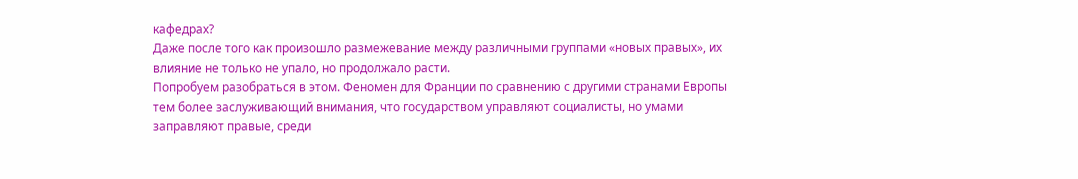кафедрах?
Даже после того как произошло размежевание между различными группами «новых правых», их влияние не только не упало, но продолжало расти.
Попробуем разобраться в этом. Феномен для Франции по сравнению с другими странами Европы тем более заслуживающий внимания, что государством управляют социалисты, но умами заправляют правые, среди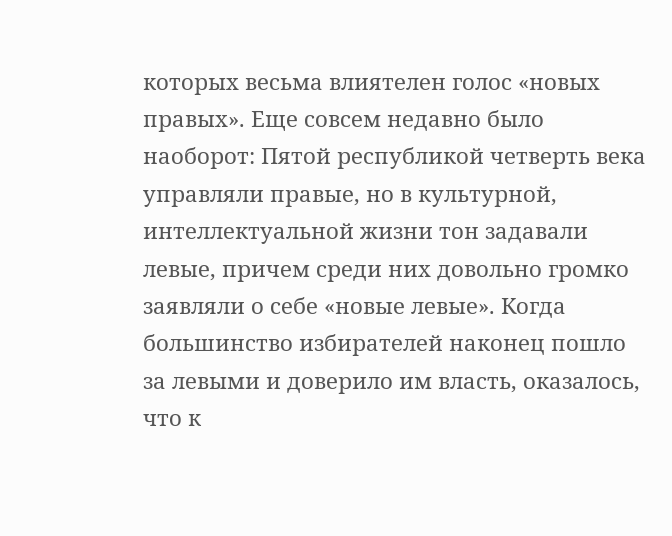которых весьма влиятелен голос «новых правых». Еще совсем недавно было наоборот: Пятой республикой четверть века управляли правые, но в культурной, интеллектуальной жизни тон задавали левые, причем среди них довольно громко заявляли о себе «новые левые». Когда большинство избирателей наконец пошло за левыми и доверило им власть, оказалось, что к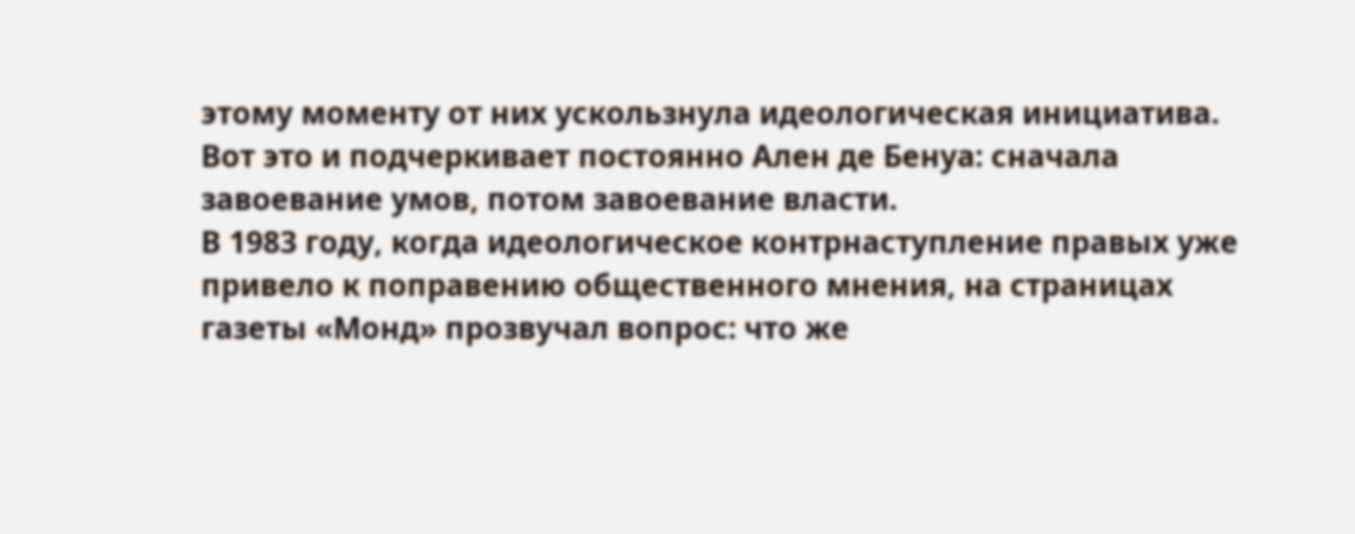этому моменту от них ускользнула идеологическая инициатива. Вот это и подчеркивает постоянно Ален де Бенуа: сначала завоевание умов, потом завоевание власти.
В 1983 году, когда идеологическое контрнаступление правых уже привело к поправению общественного мнения, на страницах газеты «Монд» прозвучал вопрос: что же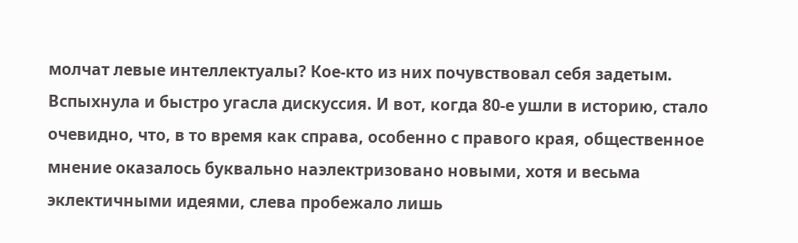молчат левые интеллектуалы? Кое-кто из них почувствовал себя задетым. Вспыхнула и быстро угасла дискуссия. И вот, когда 80-е ушли в историю, стало очевидно, что, в то время как справа, особенно с правого края, общественное мнение оказалось буквально наэлектризовано новыми, хотя и весьма эклектичными идеями, слева пробежало лишь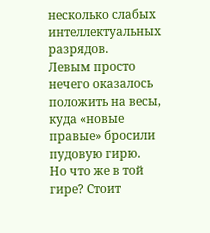несколько слабых интеллектуальных разрядов.
Левым просто нечего оказалось положить на весы, куда «новые правые» бросили пудовую гирю.
Но что же в той гире? Стоит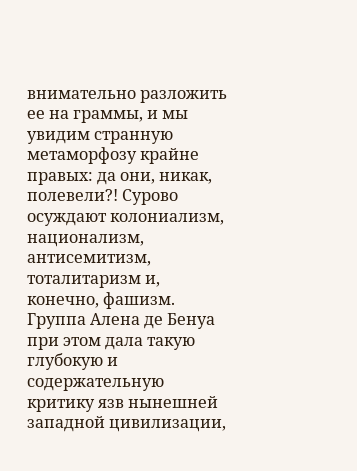внимательно разложить ее на граммы, и мы увидим странную метаморфозу крайне правых: да они, никак, полевели?! Сурово осуждают колониализм, национализм, антисемитизм, тоталитаризм и, конечно, фашизм. Группа Алена де Бенуа при этом дала такую глубокую и содержательную критику язв нынешней западной цивилизации,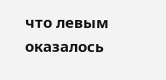что левым оказалось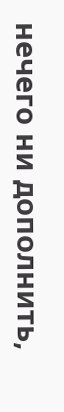нечего ни дополнить,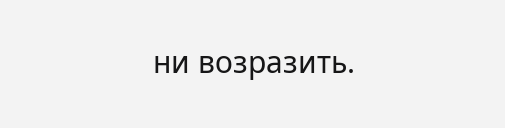ни возразить.